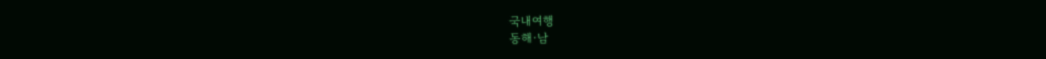국내여행
동해·남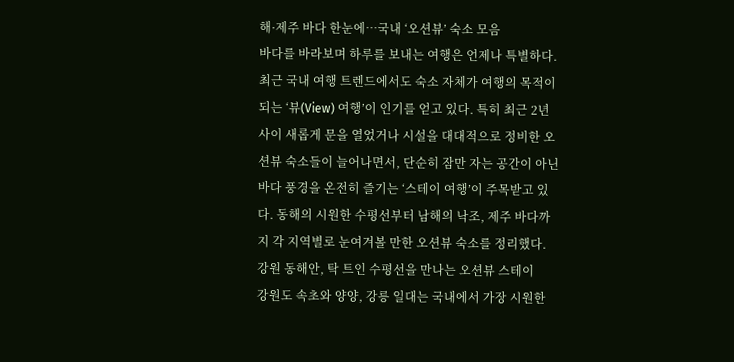해·제주 바다 한눈에…국내 ‘오션뷰’ 숙소 모음
바다를 바라보며 하루를 보내는 여행은 언제나 특별하다. 최근 국내 여행 트렌드에서도 숙소 자체가 여행의 목적이 되는 ‘뷰(View) 여행’이 인기를 얻고 있다. 특히 최근 2년 사이 새롭게 문을 열었거나 시설을 대대적으로 정비한 오션뷰 숙소들이 늘어나면서, 단순히 잠만 자는 공간이 아닌 바다 풍경을 온전히 즐기는 ‘스테이 여행’이 주목받고 있다. 동해의 시원한 수평선부터 남해의 낙조, 제주 바다까지 각 지역별로 눈여겨볼 만한 오션뷰 숙소를 정리했다. 강원 동해안, 탁 트인 수평선을 만나는 오션뷰 스테이
강원도 속초와 양양, 강릉 일대는 국내에서 가장 시원한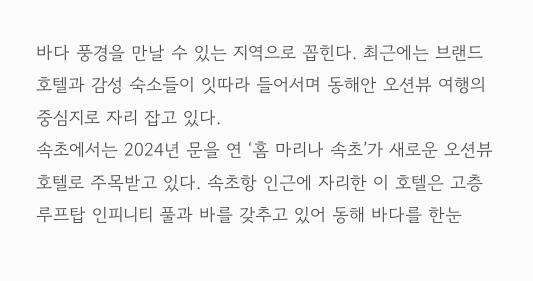바다 풍경을 만날 수 있는 지역으로 꼽힌다. 최근에는 브랜드 호텔과 감성 숙소들이 잇따라 들어서며 동해안 오션뷰 여행의 중심지로 자리 잡고 있다.
속초에서는 2024년 문을 연 ‘홈 마리나 속초’가 새로운 오션뷰 호텔로 주목받고 있다. 속초항 인근에 자리한 이 호텔은 고층 루프탑 인피니티 풀과 바를 갖추고 있어 동해 바다를 한눈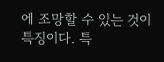에 조망할 수 있는 것이 특징이다. 특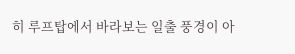히 루프탑에서 바라보는 일출 풍경이 아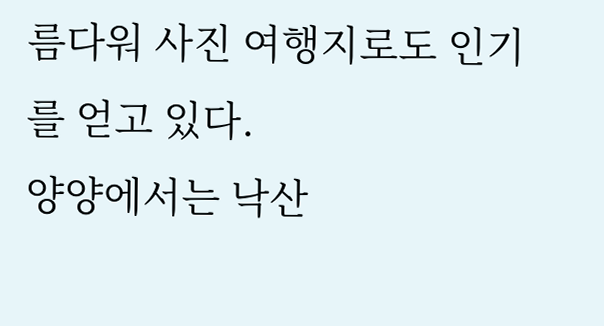름다워 사진 여행지로도 인기를 얻고 있다.
양양에서는 낙산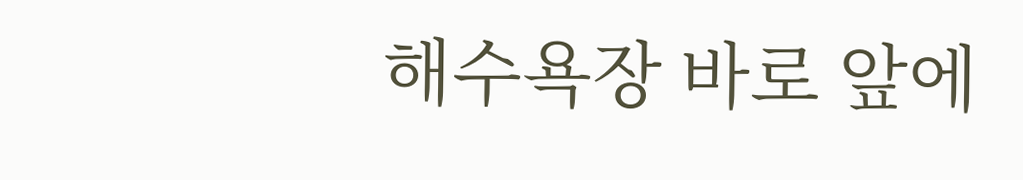해수욕장 바로 앞에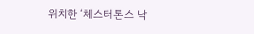위치한 ‘체스터톤스 낙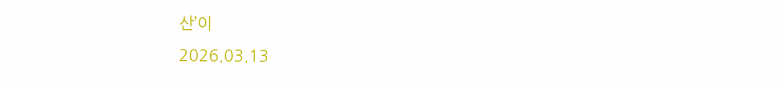산’이
2026.03.13